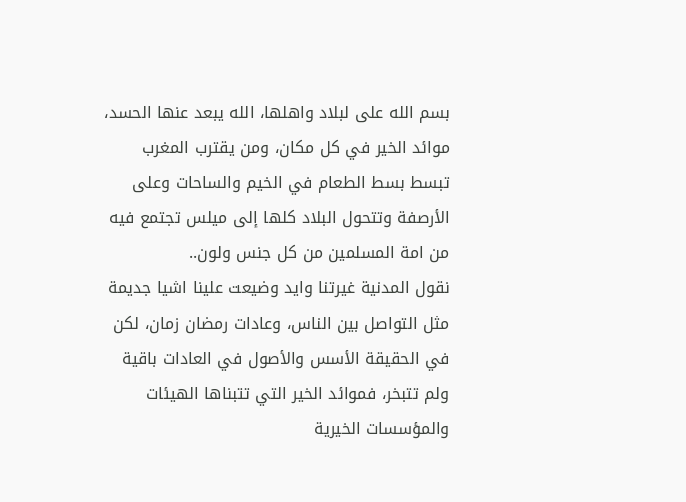بسم الله على لبلاد واهلها، الله يبعد عنها الحسد، موائد الخير في كل مكان، ومن يقترب المغرب تبسط بسط الطعام في الخيم والساحات وعلى الأرصفة وتتحول البلاد كلها إلى ميلس تجتمع فيه من امة المسلمين من كل جنس ولون..
نقول المدنية غيرتنا وايد وضيعت علينا اشيا جديمة مثل التواصل بين الناس، وعادات رمضان زمان، لكن في الحقيقة الأسس والأصول في العادات باقية ولم تتبخر، فموائد الخير التي تتبناها الهيئات والمؤسسات الخيرية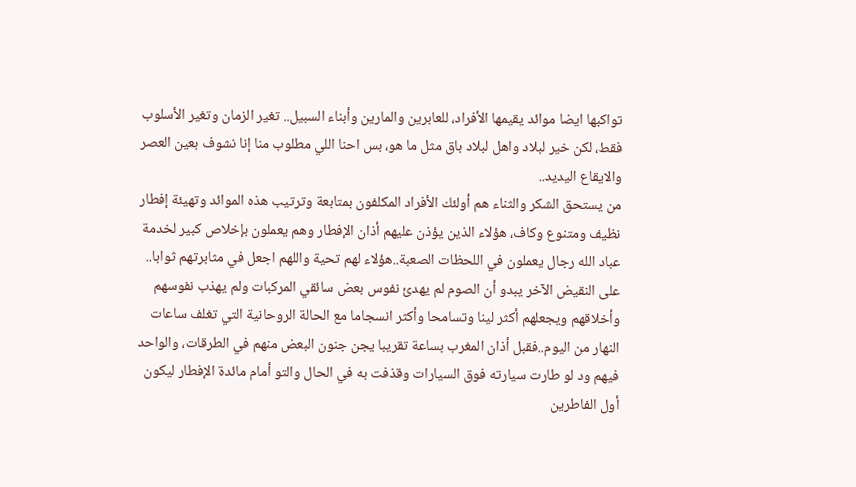تواكبها ايضا موائد يقيمها الأفراد، للعابرين والمارين وأبناء السبيل.. تغير الزمان وتغير الأسلوب فقط، لكن خير لبلاد واهل لبلاد باق مثل ما هو، بس احنا اللي مطلوب منا إنا نشوف بعين العصر والايقاع اليديد..
من يستحق الشكر والثناء هم أولئك الأفراد المكلفون بمتابعة وترتيب هذه الموائد وتهيئة إفطار نظيف ومتنوع وكاف، هؤلاء الذين يؤذن عليهم أذان الإفطار وهم يعملون بإخلاص كبير لخدمة عباد الله رجال يعملون في اللحظات الصعبة..هؤلاء لهم تحية واللهم اجعل في مثابرتهم ثوابا..
على النقيض الآخر يبدو أن الصوم لم يهدئ نفوس بعض سائقي المركبات ولم يهذب نفوسهم وأخلاقهم ويجعلهم أكثر لينا وتسامحا وأكثر انسجاما مع الحالة الروحانية التي تغلف ساعات النهار من اليوم..فقبل أذان المغرب بساعة تقريبا يجن جنون البعض منهم في الطرقات، والواحد فيهم ود لو طارت سيارته فوق السيارات وقذفت به في الحال والتو أمام مائدة الإفطار ليكون أول الفاطرين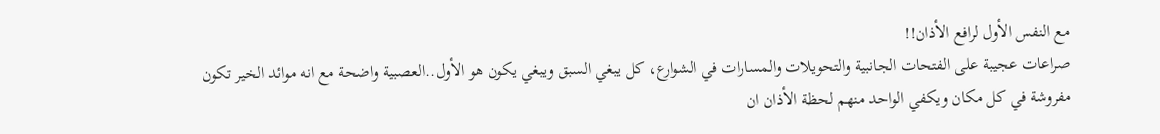مع النفس الأول لرافع الأذان!!
صراعات عجيبة على الفتحات الجانبية والتحويلات والمسارات في الشوارع، كل يبغي السبق ويبغي يكون هو الأول..العصبية واضحة مع انه موائد الخير تكون مفروشة في كل مكان ويكفي الواحد منهم لحظة الأذان ان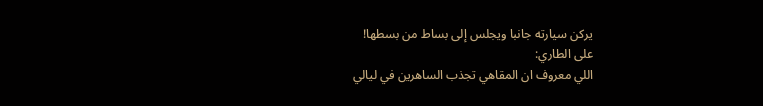يركن سيارته جانبا ويجلس إلى بساط من بسطها!
على الطاري:
اللي معروف ان المقاهي تجذب الساهرين في ليالي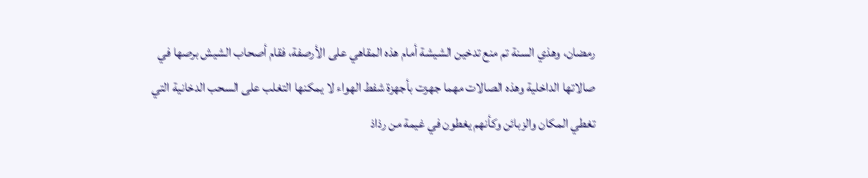رمضان، وهذي السنة تم منع تدخين الشيشة أمام هذه المقاهي على الأرصفة، فقام أصحاب الشيش برصها في صالاتها الداخلية وهذه الصالات مهما جهزت بأجهزة شفط الهواء لا يمكنها التغلب على السحب الدخانية التي تغطي المكان والزبائن وكأنهم يغطون في غيمة من رذاذ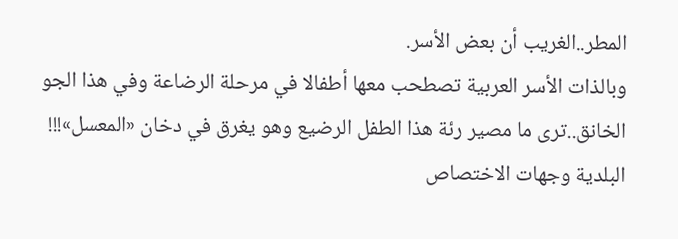المطر..الغريب أن بعض الأسر.
وبالذات الأسر العربية تصطحب معها أطفالا في مرحلة الرضاعة وفي هذا الجو الخانق..ترى ما مصير رئة هذا الطفل الرضيع وهو يغرق في دخان «المعسل»!!! البلدية وجهات الاختصاص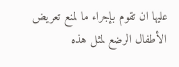عليها ان تقوم بإجراء ما لمنع تعريض الأطفال الرضع لمثل هذه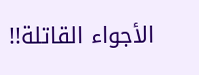الأجواء القاتلة!!